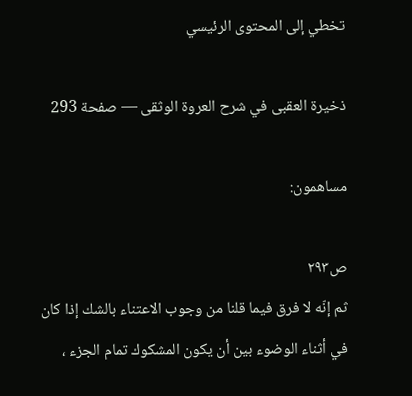تخطي إلى المحتوى الرئيسي

ذخيرة العقبى في شرح العروة الوثقى — صفحة 293

مساهمون:

ص٢٩٣
ثم إنّه لا فرق فيما قلنا من وجوب الاعتناء بالشك إذا كان في أثناء الوضوء بين أن يكون المشكوك تمام الجزء ،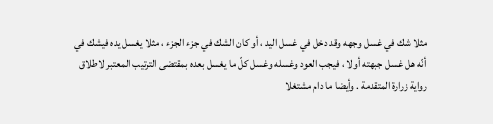مثلا شك في غسل وجهه وقد دخل في غسل اليد ، أو كان الشك في جزء الجزء ، مثلا يغسل يده فيشك في أنّه هل غسل جبهته أولا ، فيجب العود وغسله وغسل كلّ ما يغسل بعده بمقتضى الترتيب المعتبر لاطلاق رواية زرارة المتقدمة . وأيضا ما دام مشتغلا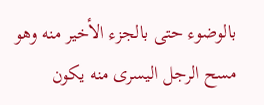بالوضوء حتى بالجزء الأخير منه وهو مسح الرجل اليسرى منه يكون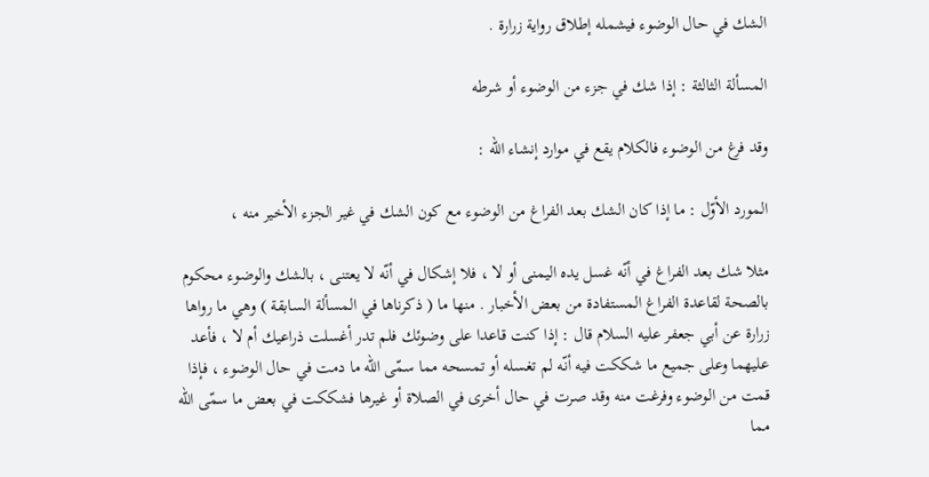الشك في حال الوضوء فيشمله إطلاق رواية زرارة .

المسألة الثالثة : إذا شك في جزء من الوضوء أو شرطه

وقد فرغ من الوضوء فالكلام يقع في موارد إنشاء اللّه :

المورد الأوّل : ما إذا كان الشك بعد الفراغ من الوضوء مع كون الشك في غير الجزء الأخير منه ،

مثلا شك بعد الفراغ في أنّه غسل يده اليمنى أو لا ، فلا إشكال في أنّه لا يعتنى ، بالشك والوضوء محكوم بالصحة لقاعدة الفراغ المستفادة من بعض الأخبار . منها ما ( ذكرناها في المسألة السابقة ) وهي ما رواها زرارة عن أبي جعفر عليه السلام قال : إذا كنت قاعدا على وضوئك فلم تدر أغسلت ذراعيك أم لا ، فأعد عليهما وعلى جميع ما شككت فيه أنّه لم تغسله أو تمسحه مما سمّى اللّه ما دمت في حال الوضوء ، فإذا قمت من الوضوء وفرغت منه وقد صرت في حال أخرى في الصلاة أو غيرها فشككت في بعض ما سمّى اللّه مما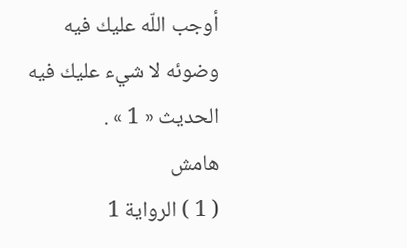أوجب اللّه عليك فيه وضوئه لا شيء عليك فيه الحديث « 1 » .
هامش
( 1 ) الرواية 1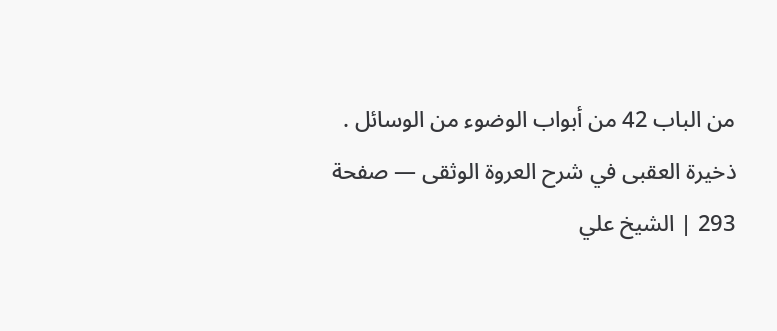من الباب 42 من أبواب الوضوء من الوسائل .
ذخيرة العقبى في شرح العروة الوثقى — صفحة 293 | الشيخ علي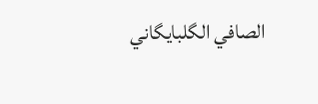الصافي الگلبايگاني